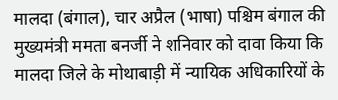मालदा (बंगाल), चार अप्रैल (भाषा) पश्चिम बंगाल की मुख्यमंत्री ममता बनर्जी ने शनिवार को दावा किया कि मालदा जिले के मोथाबाड़ी में न्यायिक अधिकारियों के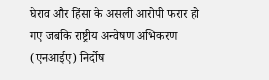घेराव और हिंसा के असली आरोपी फरार हो गए जबकि राष्ट्रीय अन्वेषण अभिकरण (एनआईए) निर्दोष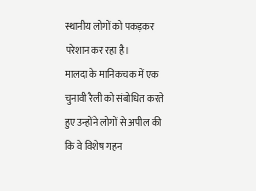स्थानीय लोगों को पकड़कर परेशान कर रहा है।
मालदा के मानिकचक में एक चुनावी रैली को संबोधित करते हुए उन्होंने लोगों से अपील की कि वे विशेष गहन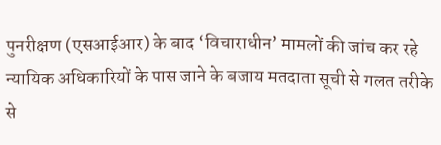पुनरीक्षण (एसआईआर) के बाद ‘विचाराधीन’ मामलों की जांच कर रहे न्यायिक अधिकारियों के पास जाने के बजाय मतदाता सूची से गलत तरीके से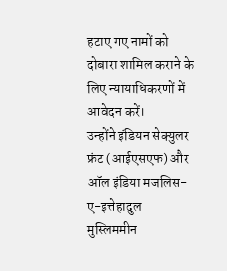हटाए गए नामों को दोबारा शामिल कराने के लिए न्यायाधिकरणों में आवेदन करें।
उन्होंने इंडियन सेक्युलर फ्रंट (आईएसएफ) और ऑल इंडिया मजलिस-ए-इत्तेहादुल मुस्लिममीन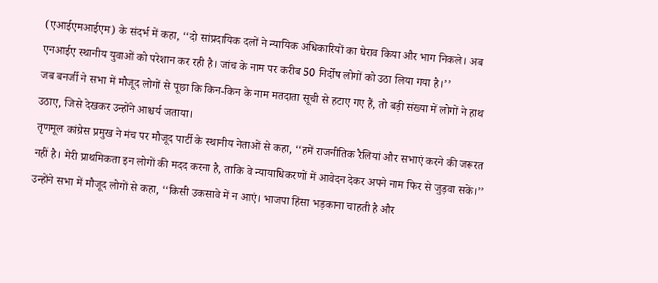(एआईएमआईएम) के संदर्भ में कहा, ‘‘दो सांप्रदायिक दलों ने न्यायिक अधिकारियों का घेराव किया और भाग निकले। अब एनआईए स्थानीय युवाओं को परेशान कर रही है। जांच के नाम पर करीब 50 निर्दोष लोगों को उठा लिया गया है।’’
जब बनर्जी ने सभा में मौजूद लोगों से पूछा कि किन-किन के नाम मतदाता सूची से हटाए गए हैं, तो बड़ी संख्या में लोगों ने हाथ उठाए, जिसे देखकर उन्होंने आश्चर्य जताया।
तृणमूल कांग्रेस प्रमुख ने मंच पर मौजूद पार्टी के स्थानीय नेताओं से कहा, ‘‘हमें राजनीतिक रैलियां और सभाएं करने की जरूरत नहीं है। मेरी प्राथमिकता इन लोगों की मदद करना है, ताकि वे न्यायाधिकरणों में आवेदन देकर अपने नाम फिर से जुड़वा सकें।’’
उन्होंने सभा में मौजूद लोगों से कहा, ‘‘किसी उकसावे में न आएं। भाजपा हिंसा भड़काना चाहती है और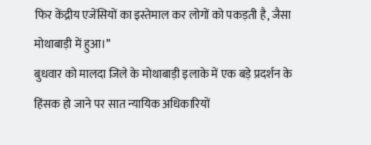फिर केंद्रीय एजेंसियों का इस्तेमाल कर लोगों को पकड़ती है, जैसा मोथाबाड़ी में हुआ।’’
बुधवार को मालदा जिले के मोथाबाड़ी इलाके में एक बड़े प्रदर्शन के हिंसक हो जाने पर सात न्यायिक अधिकारियों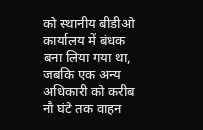को स्थानीय बीडीओ कार्यालय में बंधक बना लिया गया था, जबकि एक अन्य अधिकारी को करीब नौ घंटे तक वाहन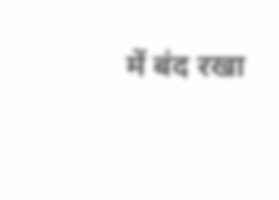में बंद रखा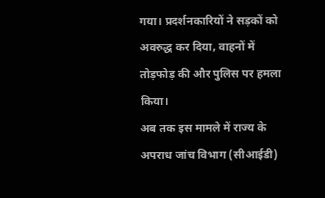गया। प्रदर्शनकारियों ने सड़कों को अवरुद्ध कर दिया, वाहनों में तोड़फोड़ की और पुलिस पर हमला किया।
अब तक इस मामले में राज्य के अपराध जांच विभाग (सीआईडी)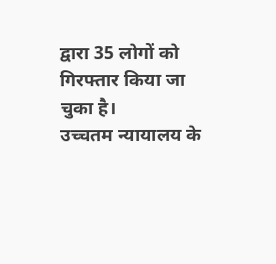द्वारा 35 लोगों को गिरफ्तार किया जा चुका है।
उच्चतम न्यायालय के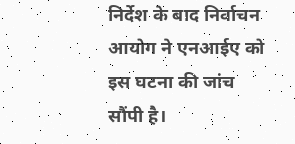निर्देश के बाद निर्वाचन आयोग ने एनआईए को इस घटना की जांच सौंपी है।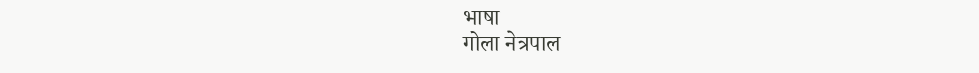भाषा
गोला नेत्रपाल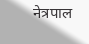नेत्रपाल